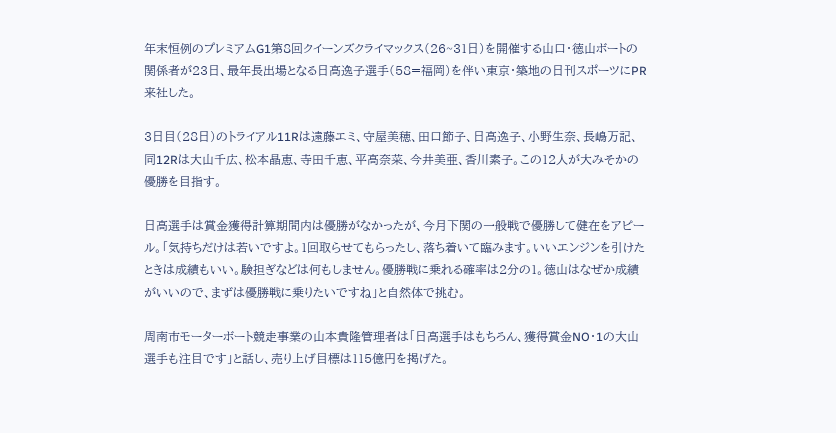年末恒例のプレミアムG1第8回クイーンズクライマックス(26~31日)を開催する山口・徳山ボートの関係者が23日、最年長出場となる日高逸子選手(58=福岡)を伴い東京・築地の日刊スポーツにPR来社した。

3日目(28日)のトライアル11Rは遠藤エミ、守屋美穂、田口節子、日高逸子、小野生奈、長嶋万記、同12Rは大山千広、松本晶恵、寺田千恵、平高奈菜、今井美亜、香川素子。この12人が大みそかの優勝を目指す。

日高選手は賞金獲得計算期間内は優勝がなかったが、今月下関の一般戦で優勝して健在をアピール。「気持ちだけは若いですよ。1回取らせてもらったし、落ち着いて臨みます。いいエンジンを引けたときは成績もいい。験担ぎなどは何もしません。優勝戦に乗れる確率は2分の1。徳山はなぜか成績がいいので、まずは優勝戦に乗りたいですね」と自然体で挑む。

周南市モーターボート競走事業の山本貴隆管理者は「日高選手はもちろん、獲得賞金NO・1の大山選手も注目です」と話し、売り上げ目標は115億円を掲げた。